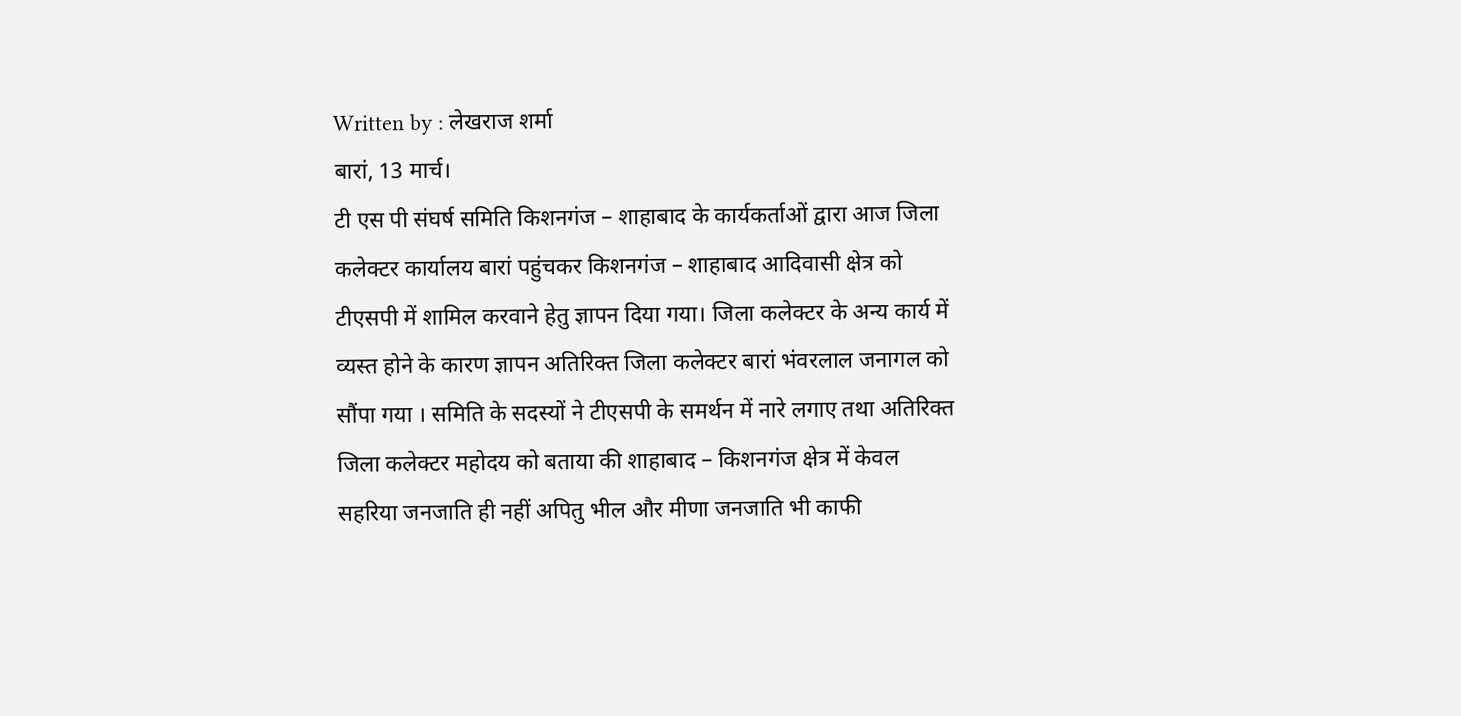Written by : लेखराज शर्मा
बारां, 13 मार्च।
टी एस पी संघर्ष समिति किशनगंज – शाहाबाद के कार्यकर्ताओं द्वारा आज जिला कलेक्टर कार्यालय बारां पहुंचकर किशनगंज – शाहाबाद आदिवासी क्षेत्र को टीएसपी में शामिल करवाने हेतु ज्ञापन दिया गया। जिला कलेक्टर के अन्य कार्य में व्यस्त होने के कारण ज्ञापन अतिरिक्त जिला कलेक्टर बारां भंवरलाल जनागल को सौंपा गया । समिति के सदस्यों ने टीएसपी के समर्थन में नारे लगाए तथा अतिरिक्त जिला कलेक्टर महोदय को बताया की शाहाबाद – किशनगंज क्षेत्र में केवल सहरिया जनजाति ही नहीं अपितु भील और मीणा जनजाति भी काफी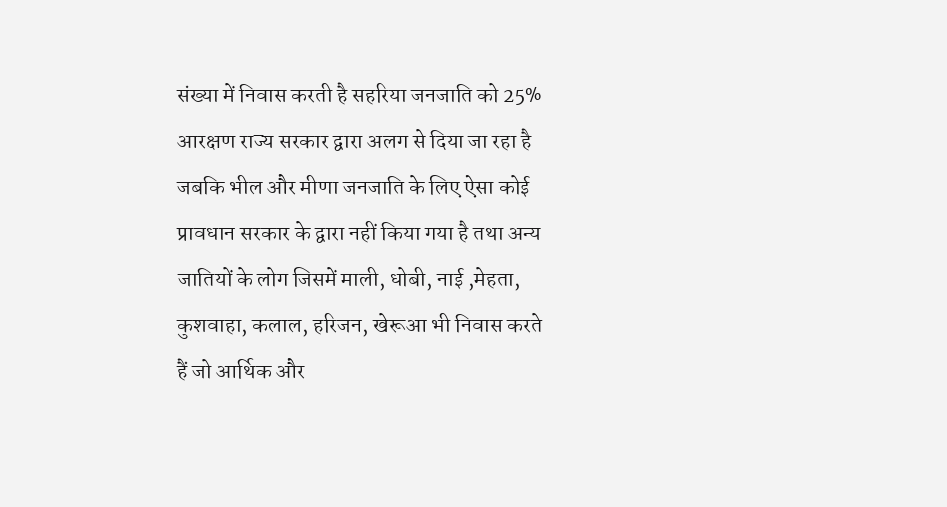संख्या में निवास करती है सहरिया जनजाति को 25% आरक्षण राज्य सरकार द्वारा अलग से दिया जा रहा है जबकि भील और मीणा जनजाति के लिए ऐसा कोई प्रावधान सरकार के द्वारा नहीं किया गया है तथा अन्य जातियों के लोग जिसमें माली, धोबी, नाई ,मेहता, कुशवाहा, कलाल, हरिजन, खेरूआ भी निवास करते हैं जो आर्थिक और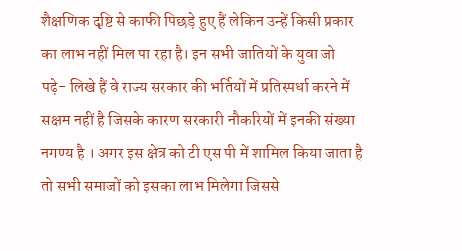शैक्षणिक दृष्टि से काफी पिछड़े हुए हैं लेकिन उन्हें किसी प्रकार का लाभ नहीं मिल पा रहा है। इन सभी जातियों के युवा जो पढ़े- लिखे हैं वे राज्य सरकार की भर्तियों में प्रतिस्पर्धा करने में सक्षम नहीं है जिसके कारण सरकारी नौकरियों में इनकी संख्या नगण्य है । अगर इस क्षेत्र को टी एस पी में शामिल किया जाता है तो सभी समाजों को इसका लाभ मिलेगा जिससे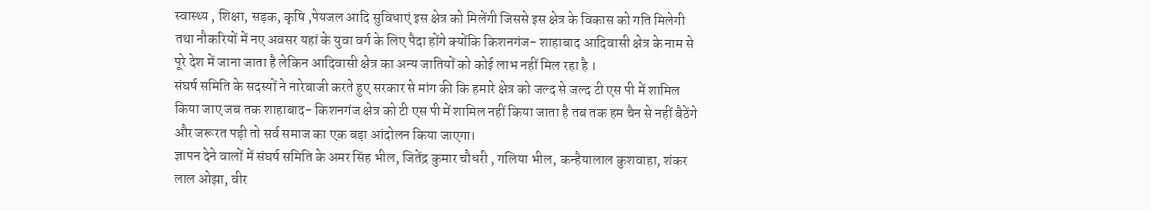स्वास्थ्य , शिक्षा, सड़क, कृषि ,पेयजल आदि सुविधाएं इस क्षेत्र को मिलेंगी जिससे इस क्षेत्र के विकास को गति मिलेगी तथा नौकरियों में नए अवसर यहां के युवा वर्ग के लिए पैदा होंगे क्योंकि किशनगंज- शाहाबाद आदिवासी क्षेत्र के नाम से पूरे देश में जाना जाता है लेकिन आदिवासी क्षेत्र का अन्य जातियों को कोई लाभ नहीं मिल रहा है ।
संघर्ष समिति के सदस्यों ने नारेबाजी करते हुए सरकार से मांग की कि हमारे क्षेत्र को जल्द से जल्द टी एस पी में शामिल किया जाए जब तक शाहाबाद- किशनगंज क्षेत्र को टी एस पी में शामिल नहीं किया जाता है तब तक हम चैन से नहीं बैठेंगे और जरूरत पड़ी तो सर्व समाज का एक बड़ा आंदोलन किया जाएगा।
ज्ञापन देने वालों में संघर्ष समिति के अमर सिंह भील, जितेंद्र कुमार चौधरी , गलिया भील, कन्हैयालाल कुशवाहा, शंकर लाल ओझा, वीर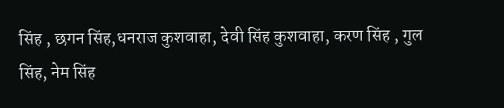सिंह , छगन सिंह,धनराज कुशवाहा, देवी सिंह कुशवाहा, करण सिंह , गुल सिंह, नेम सिंह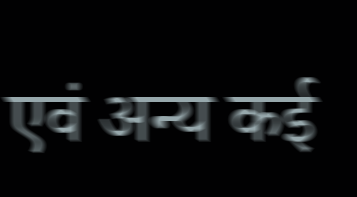एवं अन्य कई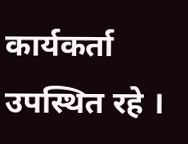कार्यकर्ता उपस्थित रहे ।